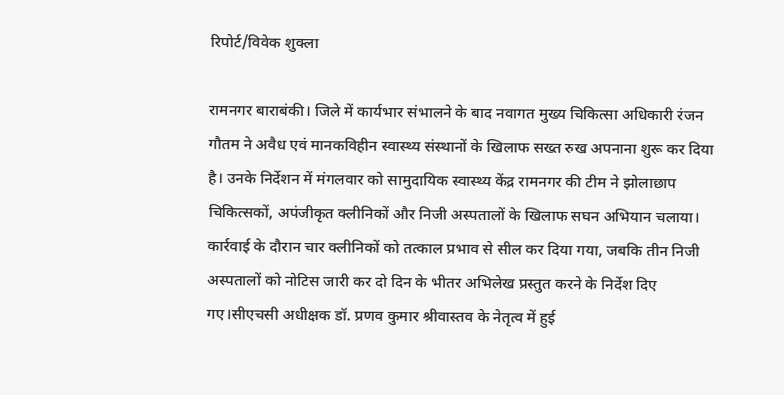रिपोर्ट/विवेक शुक्ला

रामनगर बाराबंकी। जिले में कार्यभार संभालने के बाद नवागत मुख्य चिकित्सा अधिकारी रंजन गौतम ने अवैध एवं मानकविहीन स्वास्थ्य संस्थानों के खिलाफ सख्त रुख अपनाना शुरू कर दिया है। उनके निर्देशन में मंगलवार को सामुदायिक स्वास्थ्य केंद्र रामनगर की टीम ने झोलाछाप चिकित्सकों, अपंजीकृत क्लीनिकों और निजी अस्पतालों के खिलाफ सघन अभियान चलाया। कार्रवाई के दौरान चार क्लीनिकों को तत्काल प्रभाव से सील कर दिया गया, जबकि तीन निजी अस्पतालों को नोटिस जारी कर दो दिन के भीतर अभिलेख प्रस्तुत करने के निर्देश दिए गए।सीएचसी अधीक्षक डॉ. प्रणव कुमार श्रीवास्तव के नेतृत्व में हुई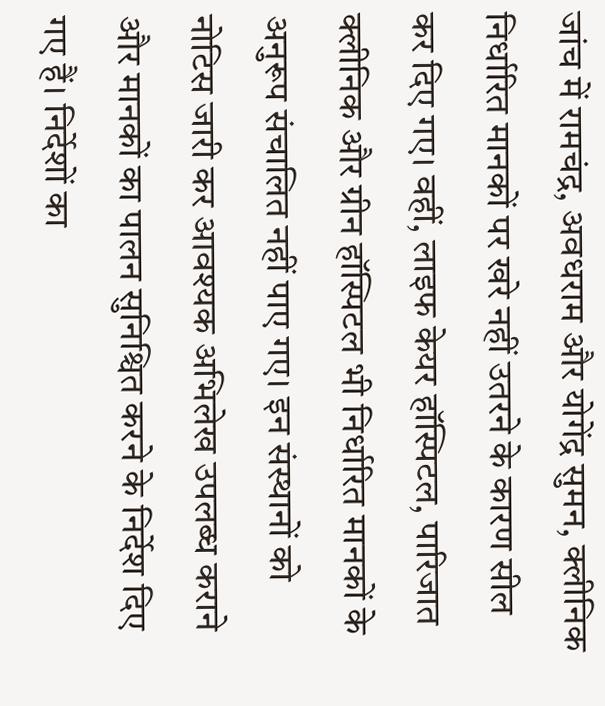जांच में रामचंद्र, अवधराम और योगेंद्र सुमन, क्लीनिक निर्धारित मानकों पर खरे नहीं उतरने के कारण सील कर दिए गए। वहीं, लाइफ केयर हॉस्पिटल, पारिजात क्लीनिक और ग्रीन हॉस्पिटल भी निर्धारित मानकों के अनुरूप संचालित नहीं पाए गए। इन संस्थानों को नोटिस जारी कर आवश्यक अभिलेख उपलब्ध कराने और मानकों का पालन सुनिश्चित करने के निर्देश दिए गए हैं। निर्देशों का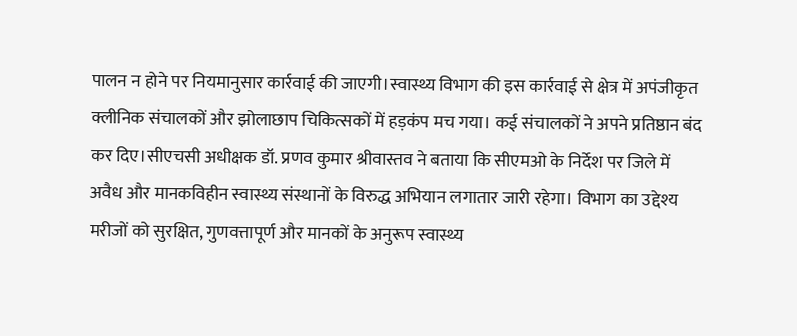पालन न होने पर नियमानुसार कार्रवाई की जाएगी।स्वास्थ्य विभाग की इस कार्रवाई से क्षेत्र में अपंजीकृत क्लीनिक संचालकों और झोलाछाप चिकित्सकों में हड़कंप मच गया। कई संचालकों ने अपने प्रतिष्ठान बंद कर दिए।सीएचसी अधीक्षक डॉ. प्रणव कुमार श्रीवास्तव ने बताया कि सीएमओ के निर्देश पर जिले में अवैध और मानकविहीन स्वास्थ्य संस्थानों के विरुद्ध अभियान लगातार जारी रहेगा। विभाग का उद्देश्य मरीजों को सुरक्षित, गुणवत्तापूर्ण और मानकों के अनुरूप स्वास्थ्य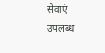सेवाएं उपलब्ध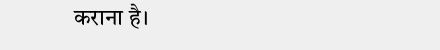कराना है।